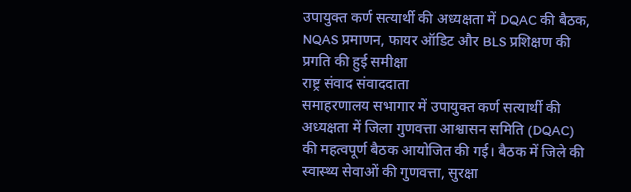उपायुक्त कर्ण सत्यार्थी की अध्यक्षता में DQAC की बैठक, NQAS प्रमाणन, फायर ऑडिट और BLS प्रशिक्षण की प्रगति की हुई समीक्षा
राष्ट्र संवाद संवाददाता
समाहरणालय सभागार में उपायुक्त कर्ण सत्यार्थी की अध्यक्षता में जिला गुणवत्ता आश्वासन समिति (DQAC) की महत्वपूर्ण बैठक आयोजित की गई। बैठक में जिले की स्वास्थ्य सेवाओं की गुणवत्ता, सुरक्षा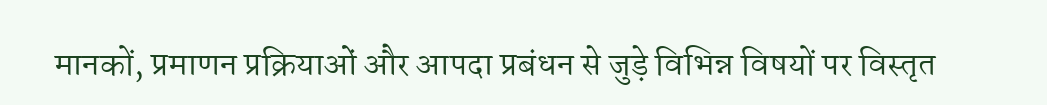मानकों, प्रमाणन प्रक्रियाओं और आपदा प्रबंधन से जुड़े विभिन्न विषयों पर विस्तृत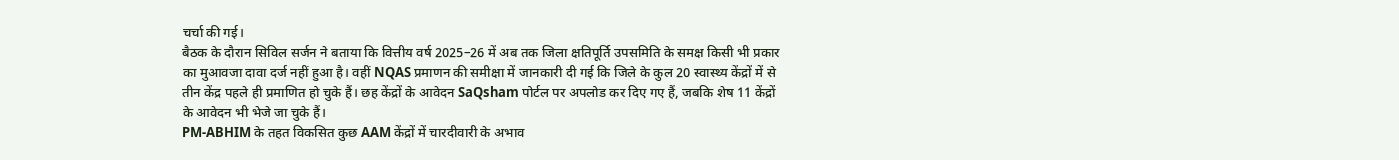चर्चा की गई।
बैठक के दौरान सिविल सर्जन ने बताया कि वित्तीय वर्ष 2025–26 में अब तक जिला क्षतिपूर्ति उपसमिति के समक्ष किसी भी प्रकार का मुआवजा दावा दर्ज नहीं हुआ है। वहीं NQAS प्रमाणन की समीक्षा में जानकारी दी गई कि जिले के कुल 20 स्वास्थ्य केंद्रों में से तीन केंद्र पहले ही प्रमाणित हो चुके हैं। छह केंद्रों के आवेदन SaQsham पोर्टल पर अपलोड कर दिए गए हैं, जबकि शेष 11 केंद्रों के आवेदन भी भेजे जा चुके हैं।
PM-ABHIM के तहत विकसित कुछ AAM केंद्रों में चारदीवारी के अभाव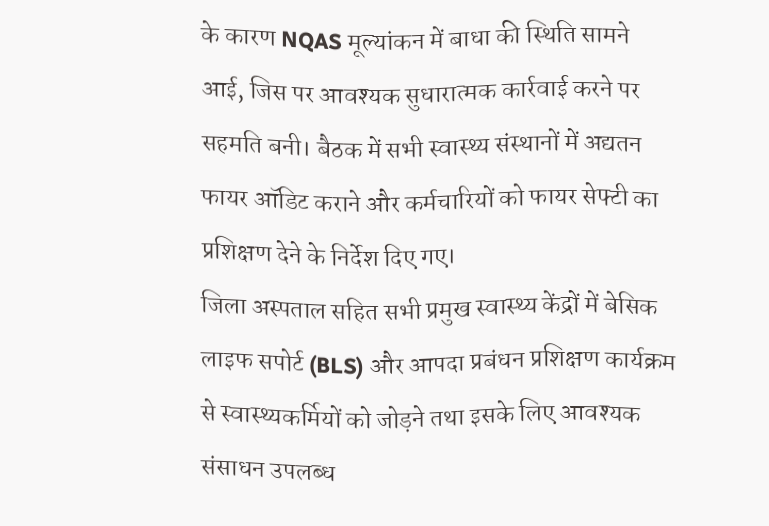के कारण NQAS मूल्यांकन में बाधा की स्थिति सामने आई, जिस पर आवश्यक सुधारात्मक कार्रवाई करने पर सहमति बनी। बैठक में सभी स्वास्थ्य संस्थानों में अद्यतन फायर ऑडिट कराने और कर्मचारियों को फायर सेफ्टी का प्रशिक्षण देने के निर्देश दिए गए।
जिला अस्पताल सहित सभी प्रमुख स्वास्थ्य केंद्रों में बेसिक लाइफ सपोर्ट (BLS) और आपदा प्रबंधन प्रशिक्षण कार्यक्रम से स्वास्थ्यकर्मियों को जोड़ने तथा इसके लिए आवश्यक संसाधन उपलब्ध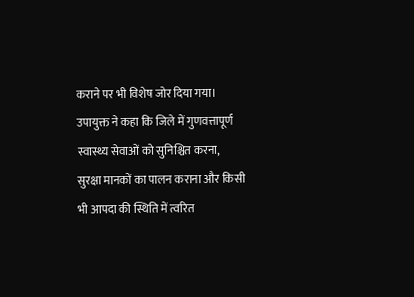कराने पर भी विशेष जोर दिया गया।
उपायुक्त ने कहा कि जिले में गुणवत्तापूर्ण स्वास्थ्य सेवाओं को सुनिश्चित करना, सुरक्षा मानकों का पालन कराना और किसी भी आपदा की स्थिति में त्वरित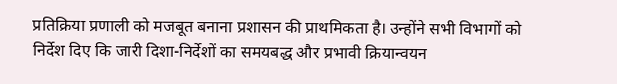प्रतिक्रिया प्रणाली को मजबूत बनाना प्रशासन की प्राथमिकता है। उन्होंने सभी विभागों को निर्देश दिए कि जारी दिशा-निर्देशों का समयबद्ध और प्रभावी क्रियान्वयन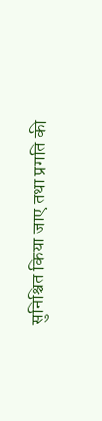सुनिश्चित किया जाए तथा प्रगति की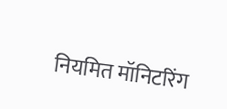नियमित मॉनिटरिंग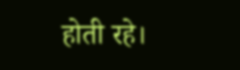होती रहे।